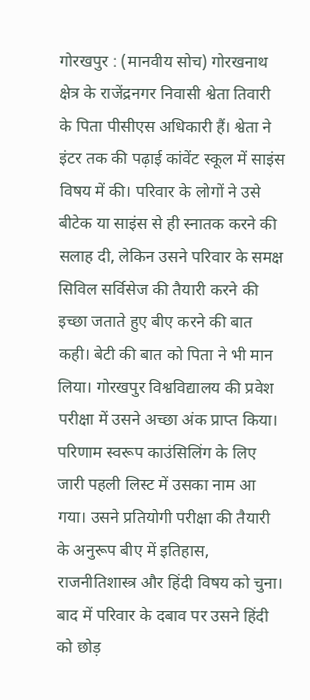गोरखपुर : (मानवीय सोच) गोरखनाथ क्षेत्र के राजेंद्रनगर निवासी श्वेता तिवारी के पिता पीसीएस अधिकारी हैं। श्वेता ने इंटर तक की पढ़ाई कांवेंट स्कूल में साइंस विषय में की। परिवार के लोगों ने उसे बीटेक या साइंस से ही स्नातक करने की सलाह दी, लेकिन उसने परिवार के समक्ष सिविल सर्विसेज की तैयारी करने की इच्छा जताते हुए बीए करने की बात कही। बेटी की बात को पिता ने भी मान लिया। गोरखपुर विश्वविद्यालय की प्रवेश परीक्षा में उसने अच्छा अंक प्राप्त किया।
परिणाम स्वरूप काउंसिलिंग के लिए जारी पहली लिस्ट में उसका नाम आ गया। उसने प्रतियोगी परीक्षा की तैयारी के अनुरूप बीए में इतिहास, राजनीतिशास्त्र और हिंदी विषय को चुना। बाद में परिवार के दबाव पर उसने हिंदी को छोड़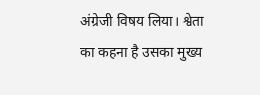अंग्रेजी विषय लिया। श्वेता का कहना है उसका मुख्य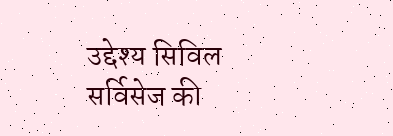उद्देश्य सिविल सर्विसेज की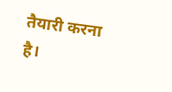तैयारी करना है।